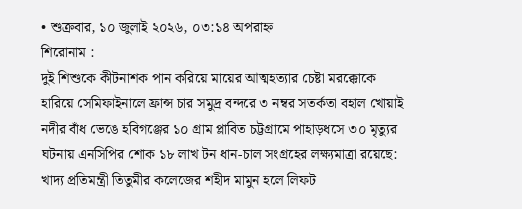• শুক্রবার, ১০ জুলাই ২০২৬, ০৩:১৪ অপরাহ্ন
শিরোনাম :
দুই শিশুকে কীটনাশক পান করিয়ে মায়ের আত্মহত্যার চেষ্টা মরক্কোকে হারিয়ে সেমিফাইনালে ফ্রান্স চার সমুদ্র বন্দরে ৩ নম্বর সতর্কতা বহাল খোয়াই নদীর বাঁধ ভেঙে হবিগঞ্জের ১০ গ্রাম প্লাবিত চট্টগ্রামে পাহাড়ধসে ৩০ মৃত্যুর ঘটনায় এনসিপির শোক ১৮ লাখ টন ধান-চাল সংগ্রহের লক্ষ্যমাত্রা রয়েছে: খাদ্য প্রতিমন্ত্রী তিতুমীর কলেজের শহীদ মামুন হলে লিফট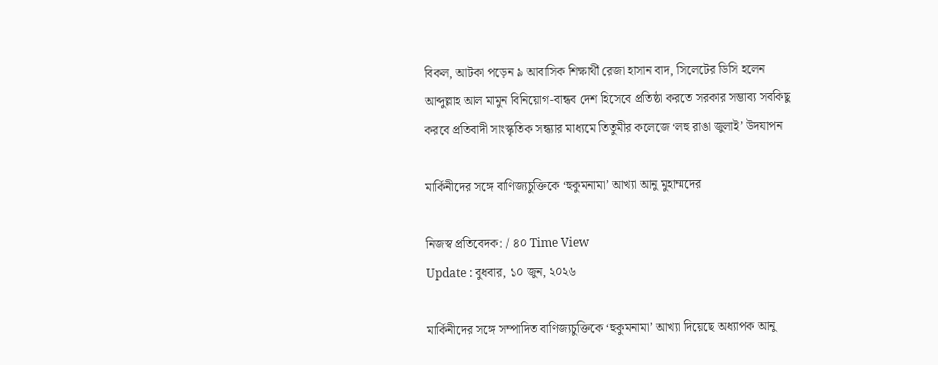বিকল, আটকা পড়েন ৯ আবাসিক শিক্ষার্থী রেজা হাসান বাদ, সিলেটের ডিসি হলেন আব্দুল্লাহ আল মামুন বিনিয়োগ-বান্ধব দেশ হিসেবে প্রতিষ্ঠা করতে সরকার সম্ভাব্য সবকিছু করবে প্রতিবাদী সাংস্কৃতিক সন্ধ্যার মাধ্যমে তিতুমীর কলেজে ‘লহু রাঙা জুলাই’ উদযাপন

মার্কিনীদের সঙ্গে বাণিজ্যচুক্তিকে ‘হুকুমনামা’ আখ্যা আনু মুহাম্মদের

নিজস্ব প্রতিবেদক: / ৪০ Time View
Update : বুধবার, ১০ জুন, ২০২৬

মার্কিনীদের সঙ্গে সম্পাদিত বাণিজ্যচুক্তিকে ‘হুকুমনামা’ আখ্যা দিয়েছে অধ্যাপক আনু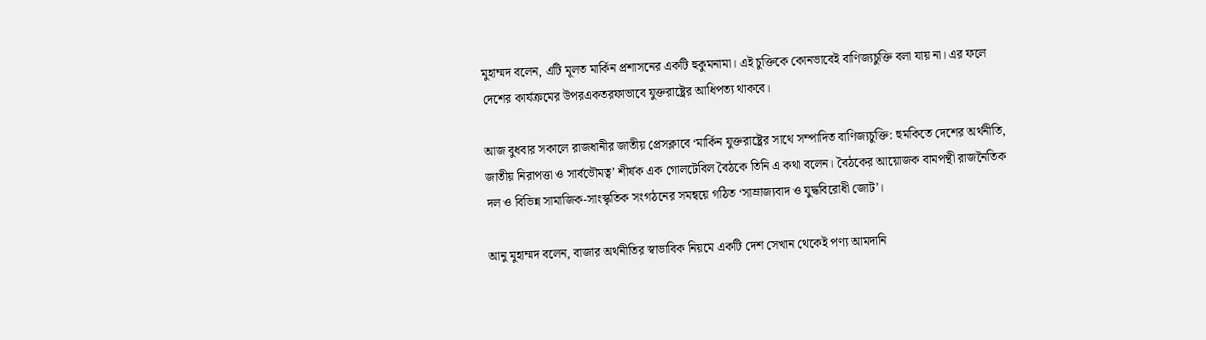মুহাম্মদ বলেন, এটি মূলত মার্কিন প্রশাসনের একটি হুকুমনামা। এই চুক্তিকে কোনভাবেই বাণিজ্যচুক্তি বলা যায় না। এর ফলে দেশের কার্যক্রমের উপরএকতরফাভাবে যুক্তরাষ্ট্রের আধিপত্য থাকবে।

আজ বুধবার সকালে রাজধানীর জাতীয় প্রেসক্লাবে ‘মার্কিন যুক্তরাষ্ট্রের সাথে সম্পাদিত বাণিজ্যচুক্তি: হুমকিতে দেশের অর্থনীতি, জাতীয় নিরাপত্তা ও সার্বভৌমত্ব’ শীর্ষক এক গোলটেবিল বৈঠকে তিনি এ কথা বলেন। বৈঠকের আয়োজক বামপন্থী রাজনৈতিক দল ও বিভিন্ন সামাজিক-সাংস্কৃতিক সংগঠনের সমন্বয়ে গঠিত ‘সাম্রাজ্যবাদ ও যুদ্ধবিরোধী জোট’।

আনু মুহাম্মদ বলেন, বাজার অর্থনীতির স্বাভাবিক নিয়মে একটি দেশ সেখান থেকেই পণ্য আমদানি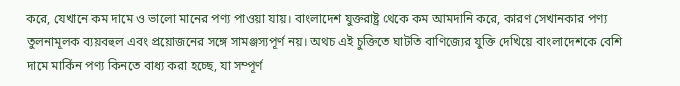করে, যেখানে কম দামে ও ভালো মানের পণ্য পাওয়া যায়। বাংলাদেশ যুক্তরাষ্ট্র থেকে কম আমদানি করে, কারণ সেখানকার পণ্য তুলনামূলক ব্যয়বহুল এবং প্রয়োজনের সঙ্গে সামঞ্জস্যপূর্ণ নয়। অথচ এই চুক্তিতে ঘাটতি বাণিজ্যের যুক্তি দেখিয়ে বাংলাদেশকে বেশি দামে মার্কিন পণ্য কিনতে বাধ্য করা হচ্ছে, যা সম্পূর্ণ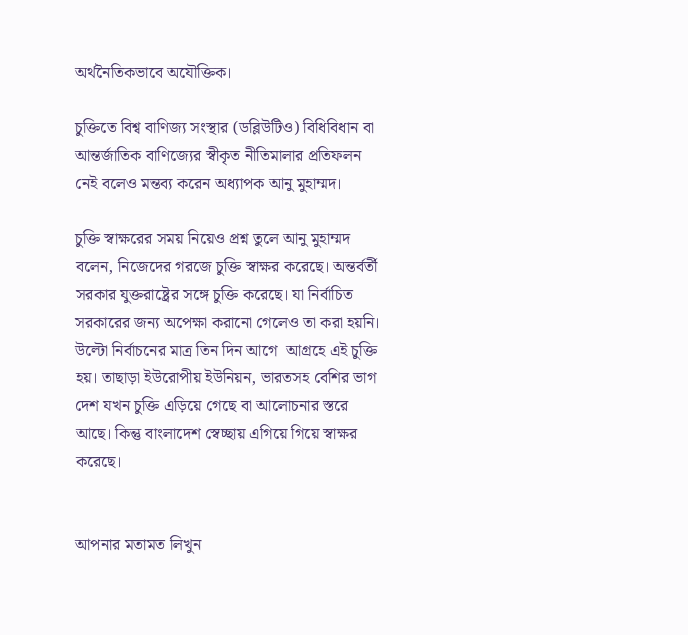অর্থনৈতিকভাবে অযৌক্তিক।

চুক্তিতে বিশ্ব বাণিজ্য সংস্থার (ডব্লিউটিও) বিধিবিধান বা আন্তর্জাতিক বাণিজ্যের স্বীকৃত নীতিমালার প্রতিফলন নেই বলেও মন্তব্য করেন অধ্যাপক আনু মুহাম্মদ।

চুক্তি স্বাক্ষরের সময় নিয়েও প্রশ্ন তুলে আনু মুহাম্মদ বলেন, নিজেদের গরজে চুক্তি স্বাক্ষর করেছে। অন্তর্বর্তী সরকার যুক্তরাষ্ট্রের সঙ্গে চুক্তি করেছে। যা নির্বাচিত সরকারের জন্য অপেক্ষা করানো গেলেও তা করা হয়নি। উল্টো নির্বাচনের মাত্র তিন দিন আগে  আগ্রহে এই চুক্তি হয়। তাছাড়া ইউরোপীয় ইউনিয়ন, ভারতসহ বেশির ভাগ দেশ যখন চুক্তি এড়িয়ে গেছে বা আলোচনার স্তরে আছে। কিন্তু বাংলাদেশ স্বেচ্ছায় এগিয়ে গিয়ে স্বাক্ষর করেছে।


আপনার মতামত লিখুন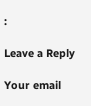:

Leave a Reply

Your email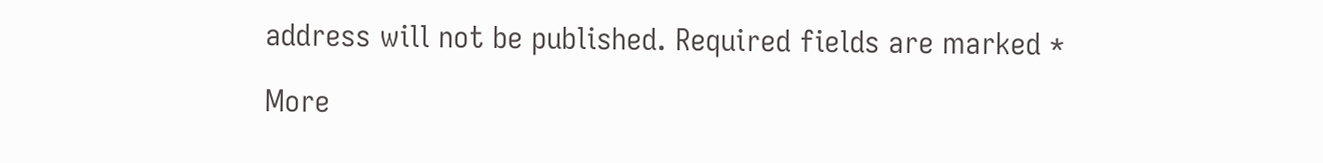address will not be published. Required fields are marked *

More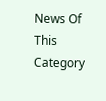News Of This Category